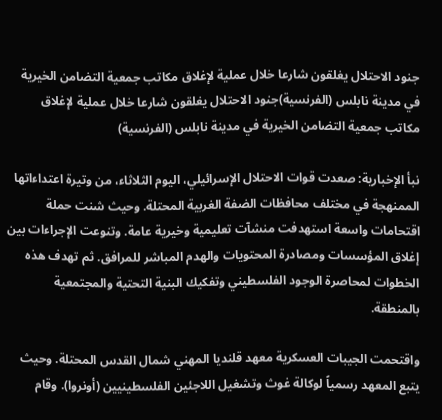جنود الاحتلال يغلقون شارعا خلال عملية لإغلاق مكاتب جمعية التضامن الخيرية في مدينة نابلس (الفرنسية)جنود الاحتلال يغلقون شارعا خلال عملية لإغلاق مكاتب جمعية التضامن الخيرية في مدينة نابلس (الفرنسية)

نبأ الإخبارية: صعدت قوات الاحتلال الإسرائيلي، اليوم الثلاثاء، من وتيرة اعتداءاتها الممنهجة في مختلف محافظات الضفة الغربية المحتلة. وحيث شنت حملة اقتحامات واسعة استهدفت منشآت تعليمية وخيرية عامة. وتنوعت الإجراءات بين إغلاق المؤسسات ومصادرة المحتويات والهدم المباشر للمرافق. ثم تهدف هذه الخطوات لمحاصرة الوجود الفلسطيني وتفكيك البنية التحتية والمجتمعية بالمنطقة.

واقتحمت الجيبات العسكرية معهد قلنديا المهني شمال القدس المحتلة. وحيث يتبع المعهد رسمياً لوكالة غوث وتشغيل اللاجئين الفلسطينيين (أونروا). وقام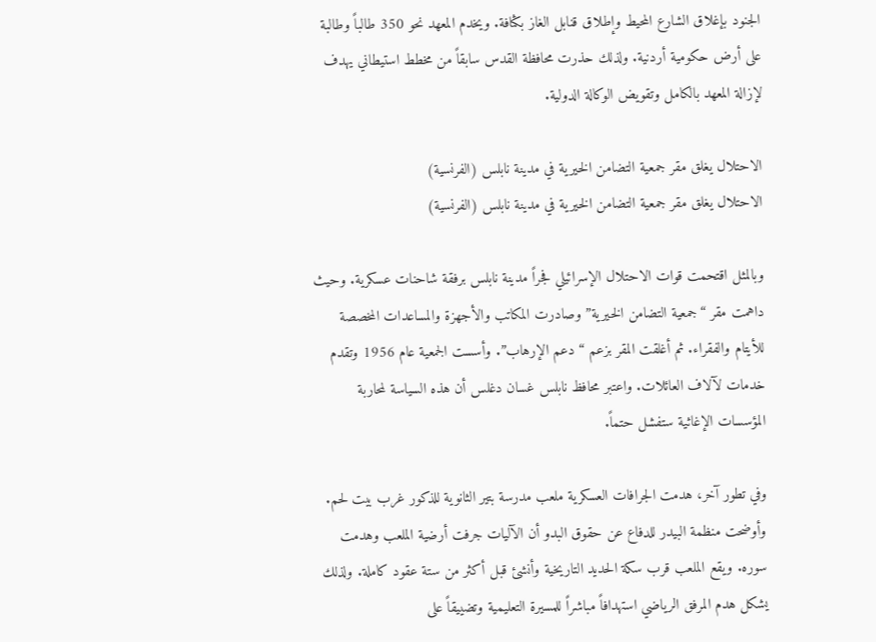الجنود بإغلاق الشارع المحيط وإطلاق قنابل الغاز بكثافة. ويخدم المعهد نحو 350 طالباً وطالبة على أرض حكومية أردنية. ولذلك حذرت محافظة القدس سابقاً من مخطط استيطاني يهدف لإزالة المعهد بالكامل وتقويض الوكالة الدولية.

الاحتلال يغلق مقر جمعية التضامن الخيرية في مدينة نابلس (الفرنسية)
الاحتلال يغلق مقر جمعية التضامن الخيرية في مدينة نابلس (الفرنسية)

وبالمثل اقتحمت قوات الاحتلال الإسرائيلي فجراً مدينة نابلس برفقة شاحنات عسكرية. وحيث داهمت مقر “جمعية التضامن الخيرية” وصادرت المكاتب والأجهزة والمساعدات المخصصة للأيتام والفقراء. ثم أغلقت المقر بزعم “دعم الإرهاب”. وأسست الجمعية عام 1956 وتقدم خدمات لآلاف العائلات. واعتبر محافظ نابلس غسان دغلس أن هذه السياسة لمحاربة المؤسسات الإغاثية ستفشل حتماً.

وفي تطور آخر، هدمت الجرافات العسكرية ملعب مدرسة بتير الثانوية للذكور غرب بيت لحم. وأوضحت منظمة البيدر للدفاع عن حقوق البدو أن الآليات جرفت أرضية الملعب وهدمت سوره. ويقع الملعب قرب سكة الحديد التاريخية وأنشئ قبل أكثر من ستة عقود كاملة. ولذلك يشكل هدم المرفق الرياضي استهدافاً مباشراً للمسيرة التعليمية وتضييقاً على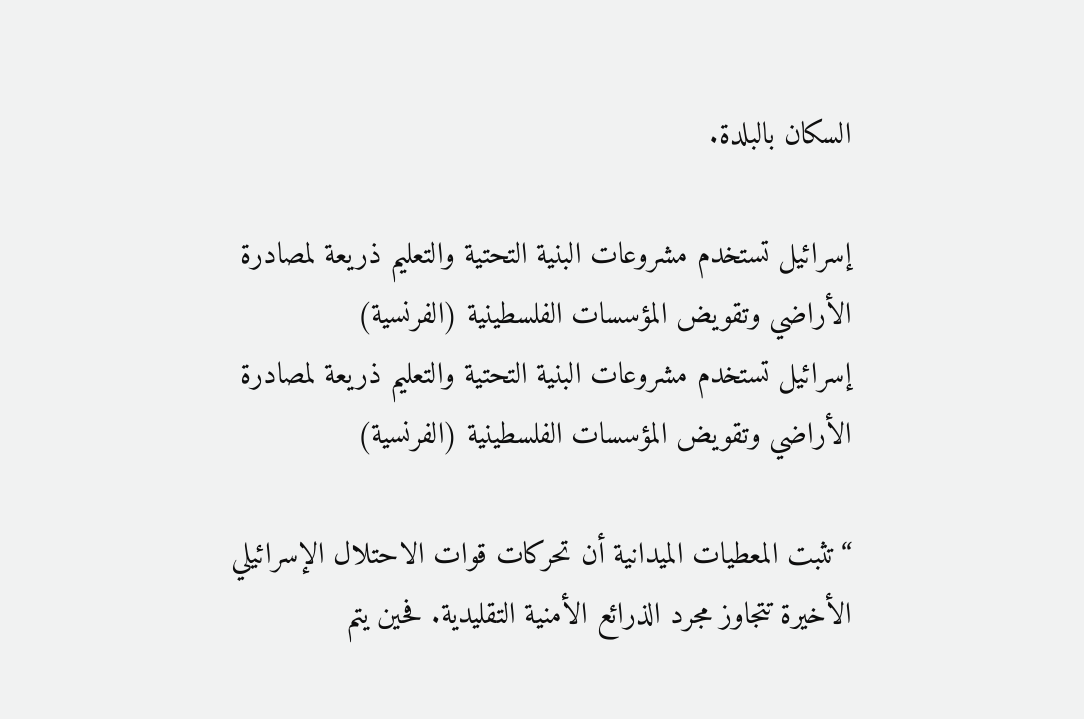السكان بالبلدة.

إسرائيل تستخدم مشروعات البنية التحتية والتعليم ذريعة لمصادرة الأراضي وتقويض المؤسسات الفلسطينية (الفرنسية)
إسرائيل تستخدم مشروعات البنية التحتية والتعليم ذريعة لمصادرة الأراضي وتقويض المؤسسات الفلسطينية (الفرنسية)

“تثبت المعطيات الميدانية أن تحركات قوات الاحتلال الإسرائيلي الأخيرة تتجاوز مجرد الذرائع الأمنية التقليدية. فحين يتم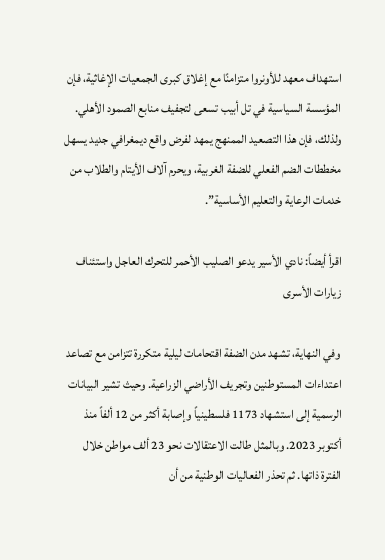استهداف معهد للأونروا متزامنًا مع إغلاق كبرى الجمعيات الإغاثية، فإن المؤسسة السياسية في تل أبيب تسعى لتجفيف منابع الصمود الأهلي. ولذلك، فإن هذا التصعيد الممنهج يمهد لفرض واقع ديمغرافي جديد يسهل مخططات الضم الفعلي للضفة الغربية، ويحرم آلاف الأيتام والطلاب من خدمات الرعاية والتعليم الأساسية”.

اقرأ أيضاً: نادي الأسير يدعو الصليب الأحمر للتحرك العاجل واستئناف زيارات الأسرى

وفي النهاية، تشهد مدن الضفة اقتحامات ليلية متكررة تتزامن مع تصاعد اعتداءات المستوطنين وتجريف الأراضي الزراعية. وحيث تشير البيانات الرسمية إلى استشهاد 1173 فلسطينياً وإصابة أكثر من 12 ألفاً منذ أكتوبر 2023. وبالمثل طالت الاعتقالات نحو 23 ألف مواطن خلال الفترة ذاتها. ثم تحذر الفعاليات الوطنية من أن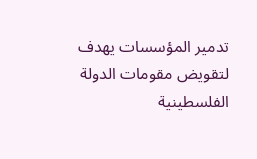تدمير المؤسسات يهدف لتقويض مقومات الدولة الفلسطينية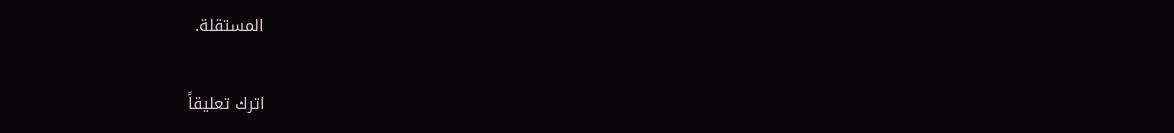المستقلة.

اترك تعليقاً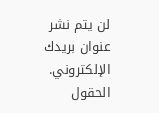لن يتم نشر عنوان بريدك الإلكتروني. الحقول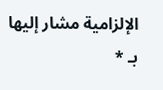الإلزامية مشار إليها بـ *